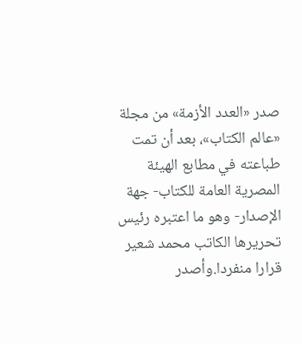صدر «العدد الأزمة» من مجلة «عالم الكتاب»، بعد أن تمت طباعته في مطابع الهيئة المصرية العامة للكتاب- جهة الإصدار- وهو ما اعتبره رئيس تحريرها الكاتب محمد شعير قرارا منفردا.وأصدر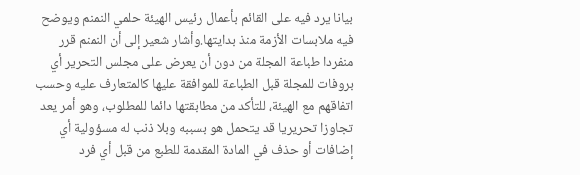بيانا يرد فيه على القائم بأعمال رئيس الهيئة حلمي النمنم ويوضح فيه ملابسات الأزمة منذ بدايتها.وأشار شعير إلى أن النمنم قرر منفردا طباعة المجلة من دون أن يعرض على مجلس التحرير أي بروفات للمجلة قبل الطباعة للموافقة عليها كالمتعارف عليه وحسب اتفاقهم مع الهيئة، للتأكد من مطابقتها دائما للمطلوب، وهو أمر يعد تجاوزا تحريريا قد يتحمل هو بسببه وبلا ذنب له مسؤولية أي إضافات أو حذف في المادة المقدمة للطبع من قبل أي فرد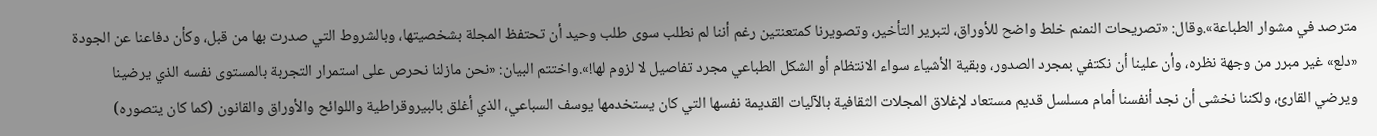مترصد في مشوار الطباعة».وقال: «تصريحات النمنم خلط واضح للأوراق، لتبرير التأخير، وتصويرنا كمتعنتين رغم أننا لم نطلب سوى طلب وحيد أن تحتفظ المجلة بشخصيتها، وبالشروط التي صدرت بها من قبل، وكأن دفاعنا عن الجودة «دلع» غير مبرر من وجهة نظره، وأن علينا أن نكتفي بمجرد الصدور، وبقية الأشياء سواء الانتظام أو الشكل الطباعي مجرد تفاصيل لا لزوم لها!».واختتم البيان: «نحن مازلنا نحرص على استمرار التجربة بالمستوى نفسه الذي يرضينا ويرضي القارئ، ولكننا نخشى أن نجد أنفسنا أمام مسلسل قديم مستعاد لإغلاق المجلات الثقافية بالآليات القديمة نفسها التي كان يستخدمها يوسف السباعي، الذي أغلق بالبيروقراطية واللوائح والأوراق والقانون (كما كان يتصوره)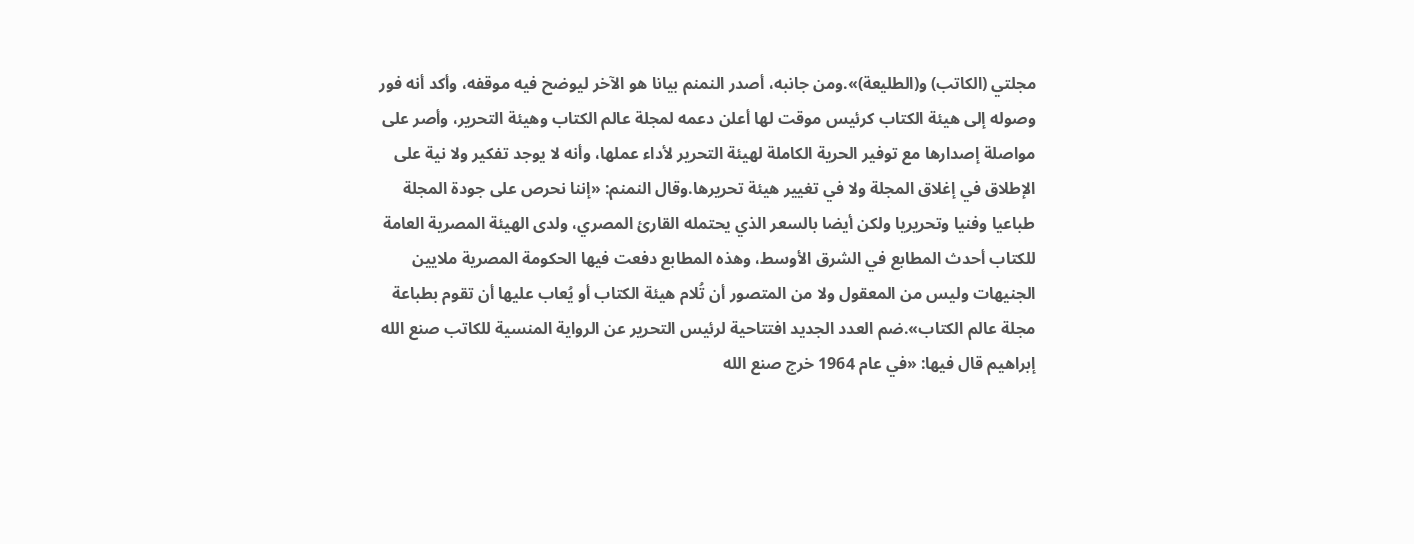مجلتي (الكاتب) و(الطليعة)».ومن جانبه، أصدر النمنم بيانا هو الآخر ليوضح فيه موقفه، وأكد أنه فور وصوله إلى هيئة الكتاب كرئيس موقت لها أعلن دعمه لمجلة عالم الكتاب وهيئة التحرير، وأصر على مواصلة إصدارها مع توفير الحرية الكاملة لهيئة التحرير لأداء عملها، وأنه لا يوجد تفكير ولا نية على الإطلاق في إغلاق المجلة ولا في تغيير هيئة تحريرها.وقال النمنم: «إننا نحرص على جودة المجلة طباعيا وفنيا وتحريريا ولكن أيضا بالسعر الذي يحتمله القارئ المصري، ولدى الهيئة المصرية العامة للكتاب أحدث المطابع في الشرق الأوسط، وهذه المطابع دفعت فيها الحكومة المصرية ملايين الجنيهات وليس من المعقول ولا من المتصور أن تُلام هيئة الكتاب أو يُعاب عليها أن تقوم بطباعة مجلة عالم الكتاب».ضم العدد الجديد افتتاحية لرئيس التحرير عن الرواية المنسية للكاتب صنع الله إبراهيم قال فيها: «في عام 1964 خرج صنع الله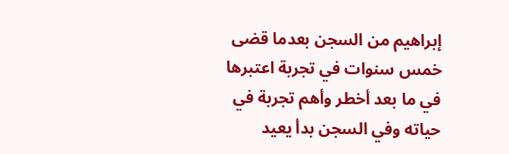إبراهيم من السجن بعدما قضى خمس سنوات في تجربة اعتبرها في ما بعد أخطر وأهم تجربة في حياته وفي السجن بدأ يعيد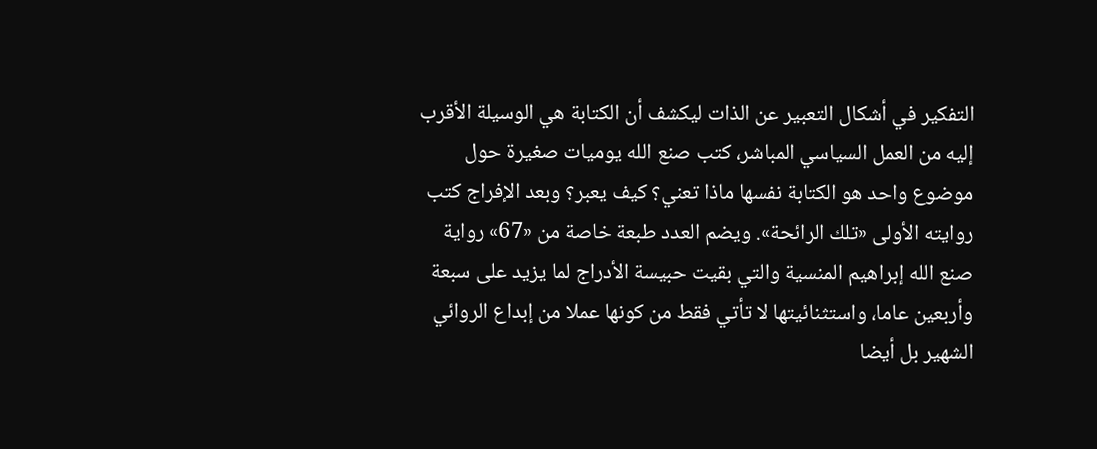التفكير في أشكال التعبير عن الذات ليكشف أن الكتابة هي الوسيلة الأقرب إليه من العمل السياسي المباشر، كتب صنع الله يوميات صغيرة حول موضوع واحد هو الكتابة نفسها ماذا تعني؟ كيف يعبر؟ وبعد الإفراج كتب روايته الأولى «تلك الرائحة». ويضم العدد طبعة خاصة من «67» رواية صنع الله إبراهيم المنسية والتي بقيت حبيسة الأدراج لما يزيد على سبعة وأربعين عاما، واستثنائيتها لا تأتي فقط من كونها عملا من إبداع الروائي الشهير بل أيضا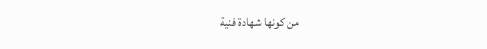من كونها شهادة فنية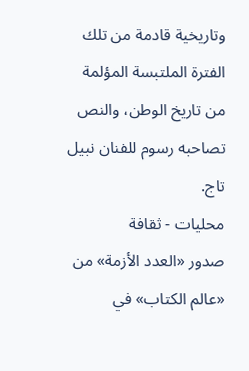وتاريخية قادمة من تلك الفترة الملتبسة المؤلمة من تاريخ الوطن، والنص تصاحبه رسوم للفنان نبيل تاج.
محليات - ثقافة
صدور «العدد الأزمة» من «عالم الكتاب» في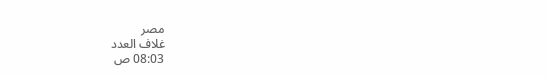مصر
غلاف العدد
08:03 ص